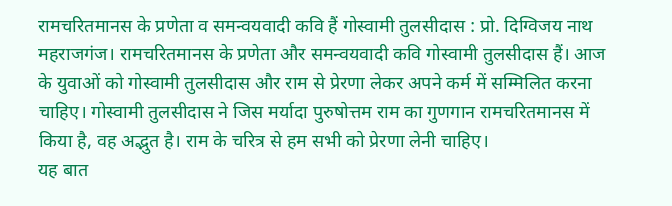रामचरितमानस के प्रणेता व समन्वयवादी कवि हैं गोस्वामी तुलसीदास : प्रो. दिग्विजय नाथ
महराजगंज। रामचरितमानस के प्रणेता और समन्वयवादी कवि गोस्वामी तुलसीदास हैं। आज के युवाओं को गोस्वामी तुलसीदास और राम से प्रेरणा लेकर अपने कर्म में सम्मिलित करना चाहिए। गोस्वामी तुलसीदास ने जिस मर्यादा पुरुषोत्तम राम का गुणगान रामचरितमानस में किया है, वह अद्भुत है। राम के चरित्र से हम सभी को प्रेरणा लेनी चाहिए।
यह बात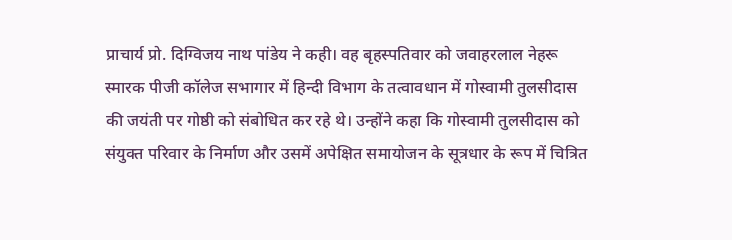प्राचार्य प्रो. दिग्विजय नाथ पांडेय ने कही। वह बृहस्पतिवार को जवाहरलाल नेहरू स्मारक पीजी कॉलेज सभागार में हिन्दी विभाग के तत्वावधान में गोस्वामी तुलसीदास की जयंती पर गोष्ठी को संबोधित कर रहे थे। उन्होंने कहा कि गोस्वामी तुलसीदास को संयुक्त परिवार के निर्माण और उसमें अपेक्षित समायोजन के सूत्रधार के रूप में चित्रित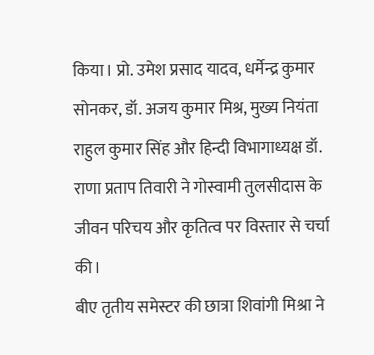किया। प्रो. उमेश प्रसाद यादव, धर्मेन्द्र कुमार सोनकर, डॉ. अजय कुमार मिश्र, मुख्य नियंता राहुल कुमार सिंह और हिन्दी विभागाध्यक्ष डॉ. राणा प्रताप तिवारी ने गोस्वामी तुलसीदास के जीवन परिचय और कृतित्व पर विस्तार से चर्चा की।
बीए तृतीय समेस्टर की छात्रा शिवांगी मिश्रा ने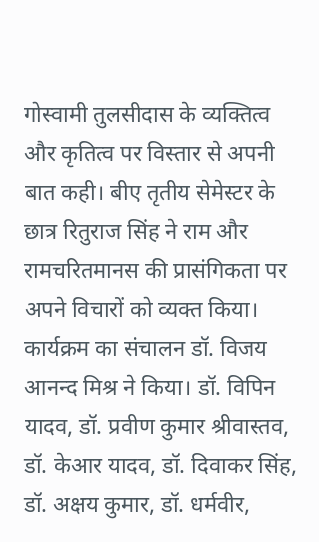गोस्वामी तुलसीदास के व्यक्तित्व और कृतित्व पर विस्तार से अपनी बात कही। बीए तृतीय सेमेस्टर के छात्र रितुराज सिंह ने राम और रामचरितमानस की प्रासंगिकता पर अपने विचारों को व्यक्त किया।
कार्यक्रम का संचालन डॉ. विजय आनन्द मिश्र ने किया। डॉ. विपिन यादव, डॉ. प्रवीण कुमार श्रीवास्तव, डॉ. केआर यादव, डॉ. दिवाकर सिंह, डॉ. अक्षय कुमार, डॉ. धर्मवीर,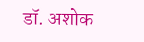डॉ. अशोक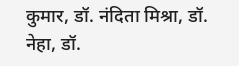कुमार, डॉ. नंदिता मिश्रा, डॉ. नेहा, डॉ.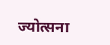ज्योत्सना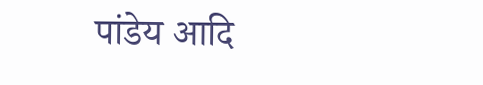पांडेय आदि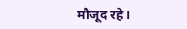मौजूद रहे।